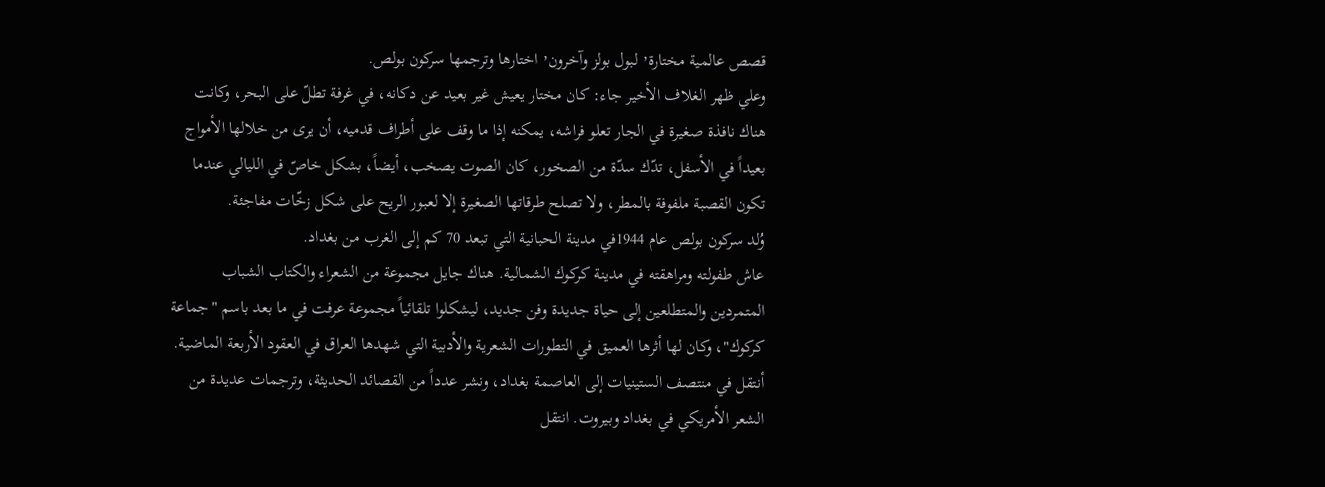قصص عالمية مختارة٬ لبول بولز وآخرون٬ اختارها وترجمها سركون بولص.
وعلي ظهر الغلاف الأخير جاء: كان مختار يعيش غير بعيد عن دكانه، في غرفة تطلّ على البحر، وكانت هناك نافذة صغيرة في الجار تعلو فراشه، يمكنه إذا ما وقف على أطراف قدميه، أن يرى من خلالها الأمواج بعيداً في الأسفل، تدّك سدّة من الصخور، كان الصوت يصخب، أيضاً، بشكل خاصّ في الليالي عندما تكون القصبة ملفوفة بالمطر، ولا تصلح طرقاتها الصغيرة إلا لعبور الريح على شكل زخّات مفاجئة.
وُلد سركون بولص عام 1944في مدينة الحبانية التي تبعد 70 كم إلى الغرب من بغداد.
عاش طفولته ومراهقته في مدينة كركوك الشمالية. هناك جايل مجموعة من الشعراء والكتاب الشباب المتمردين والمتطلعين إلى حياة جديدة وفن جديد، ليشكلوا تلقائياً مجموعة عرفت في ما بعد باسم "جماعة كركوك"، وكان لها أثرها العميق في التطورات الشعرية والأدبية التي شهدها العراق في العقود الأربعة الماضية. أنتقل في منتصف الستينيات إلى العاصمة بغداد، ونشر عدداً من القصائد الحديثة، وترجمات عديدة من الشعر الأمريكي في بغداد وبيروت. انتقل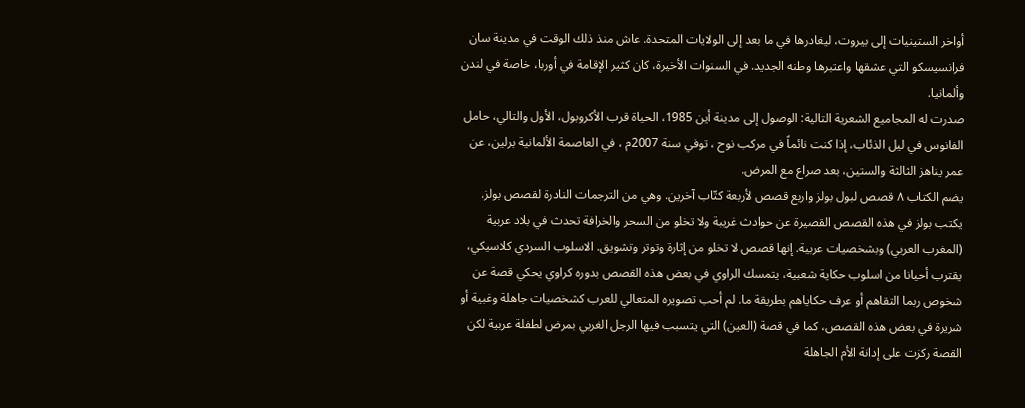أواخر الستينيات إلى بيروت، ليغادرها في ما بعد إلى الولايات المتحدة. عاش منذ ذلك الوقت في مدينة سان فرانسيسكو التي عشقها واعتبرها وطنه الجديد. في السنوات الأخيرة، كان كثير الإقامة في أوربا، خاصة في لندن وألمانيا.
صدرت له المجاميع الشعرية التالية: الوصول إلى مدينة أين 1985، الحياة قرب الأكروبول، الأول والتالي، حامل الفانوس في ليل الذئاب، إذا كنت نائماً في مركب نوح ، توفي سنة 2007م ، في العاصمة الألمانية برلين، عن عمر يناهز الثالثة والستين، بعد صراع مع المرض.
يضم الكتاب ٨ قصص لبول بولز واربع قصص لأربعة كتّاب آخرين. وهي من الترجمات النادرة لقصص بولز.
يكتب بولز في هذه القصص القصيرة عن حوادث غريبة ولا تخلو من السحر والخرافة تحدث في بلاد عربية (المغرب العربي) وبشخصيات عربية. إنها قصص لا تخلو من إثارة وتوتر وتشويق. الاسلوب السردي كلاسيكي، يقترب أحيانا من اسلوب حكاية شعبية، يتمسك الراوي في بعض هذه القصص بدوره كراوي يحكي قصة عن شخوص ربما التقاهم أو عرف حكاياهم بطريقة ما. لم أحب تصويره المتعالي للعرب كشخصيات جاهلة وغبية أو شريرة في بعض هذه القصص، كما في قصة (العين) التي يتسبب فيها الرجل الغربي بمرض لطفلة عربية لكن القصة ركزت على إدانة الأم الجاهلة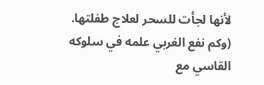لأنها لجأت للسحر لعلاج طفلتها. (وكم نفع الغربي علمه في سلوكه القاسي مع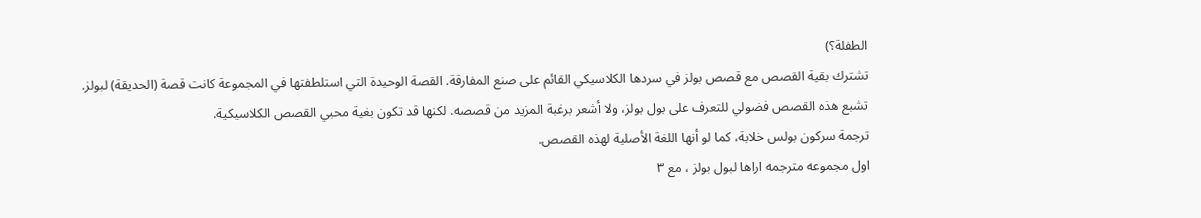الطفلة؟)
تشترك بقية القصص مع قصص بولز في سردها الكلاسيكي القائم على صنع المفارقة. القصة الوحيدة التي استلطفتها في المجموعة كانت قصة (الحديقة) لبولز.
تشبع هذه القصص فضولي للتعرف على بول بولز، ولا أشعر برغبة المزيد من قصصه. لكنها قد تكون بغية محبي القصص الكلاسيكية.
ترجمة سركون بولس خلابة، كما لو أنها اللغة الأصلية لهذه القصص.
اول مجموعه مترجمه اراها لبول بولز ، مع ٣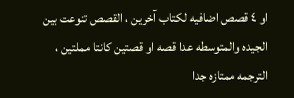او ٤ قصص اضافيه لكتاب آخرين ، القصص تنوعت بين الجيده والمتوسطه عدا قصه او قصتين كانتا مملتين ، الترجمه ممتازه جدا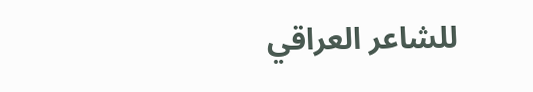للشاعر العراقي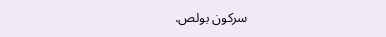سركون بولص.